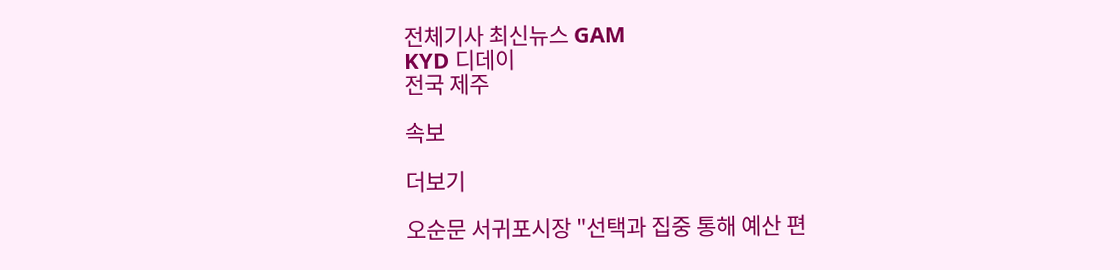전체기사 최신뉴스 GAM
KYD 디데이
전국 제주

속보

더보기

오순문 서귀포시장 "선택과 집중 통해 예산 편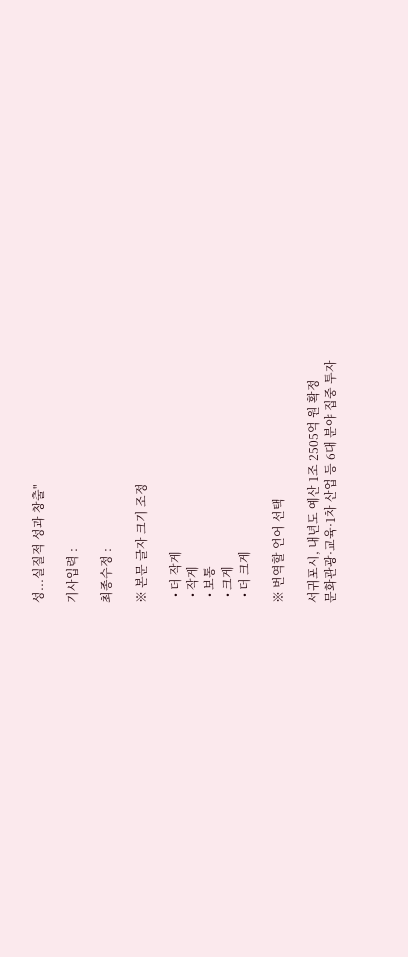성...실질적 성과 창출"

기사입력 :

최종수정 :

※ 본문 글자 크기 조정

  • 더 작게
  • 작게
  • 보통
  • 크게
  • 더 크게

※ 번역할 언어 선택

서귀포시, 내년도 예산 1조 2505억 원 확정
문화관광·교육·1차 산업 등 6대 분야 집중 투자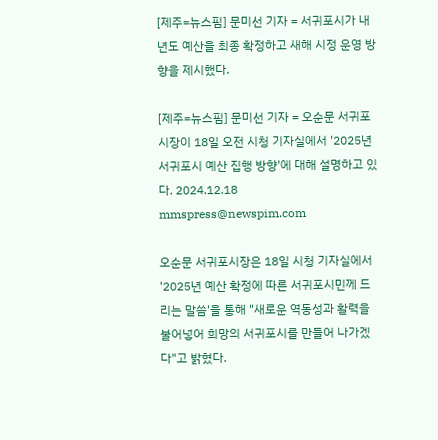[제주=뉴스핌] 문미선 기자 = 서귀포시가 내년도 예산을 최종 확정하고 새해 시정 운영 방향을 제시했다.

[제주=뉴스핌] 문미선 기자 = 오순문 서귀포시장이 18일 오전 시청 기자실에서 '2025년 서귀포시 예산 집행 방향'에 대해 설명하고 있다. 2024.12.18 mmspress@newspim.com

오순문 서귀포시장은 18일 시청 기자실에서 '2025년 예산 확정에 따른 서귀포시민께 드리는 말씀'을 통해 "새로운 역동성과 활력을 불어넣어 희망의 서귀포시를 만들어 나가겠다"고 밝혔다.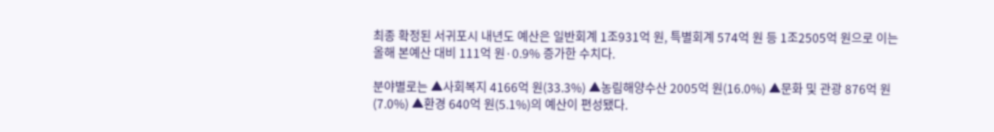최종 확정된 서귀포시 내년도 예산은 일반회계 1조931억 원, 특별회계 574억 원 등 1조2505억 원으로 이는 올해 본예산 대비 111억 원·0.9% 증가한 수치다.

분야별로는 ▲사회복지 4166억 원(33.3%) ▲농림해양수산 2005억 원(16.0%) ▲문화 및 관광 876억 원(7.0%) ▲환경 640억 원(5.1%)의 예산이 편성됐다.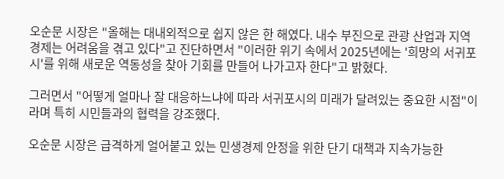오순문 시장은 "올해는 대내외적으로 쉽지 않은 한 해였다. 내수 부진으로 관광 산업과 지역 경제는 어려움을 겪고 있다"고 진단하면서 "이러한 위기 속에서 2025년에는 '희망의 서귀포시'를 위해 새로운 역동성을 찾아 기회를 만들어 나가고자 한다"고 밝혔다.

그러면서 "어떻게 얼마나 잘 대응하느냐에 따라 서귀포시의 미래가 달려있는 중요한 시점"이라며 특히 시민들과의 협력을 강조했다.

오순문 시장은 급격하게 얼어붙고 있는 민생경제 안정을 위한 단기 대책과 지속가능한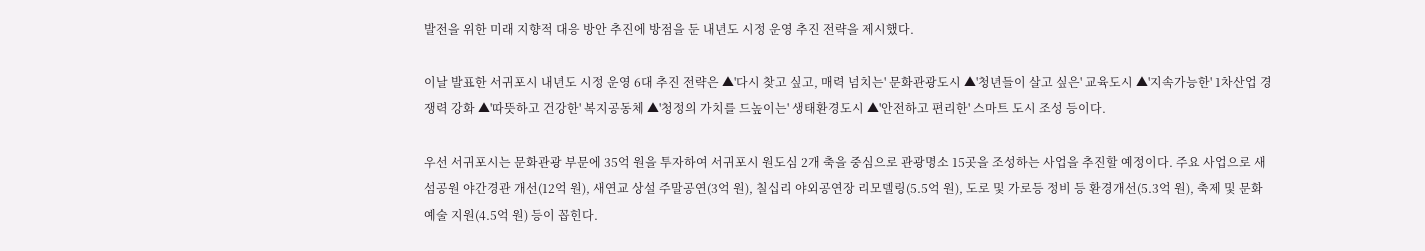발전을 위한 미래 지향적 대응 방안 추진에 방점을 둔 내년도 시정 운영 추진 전략을 제시했다.

이날 발표한 서귀포시 내년도 시정 운영 6대 추진 전략은 ▲'다시 찾고 싶고, 매력 넘치는' 문화관광도시 ▲'청년들이 살고 싶은' 교육도시 ▲'지속가능한' 1차산업 경쟁력 강화 ▲'따뜻하고 건강한' 복지공동체 ▲'청정의 가치를 드높이는' 생태환경도시 ▲'안전하고 편리한' 스마트 도시 조성 등이다.

우선 서귀포시는 문화관광 부문에 35억 원을 투자하여 서귀포시 원도심 2개 축을 중심으로 관광명소 15곳을 조성하는 사업을 추진할 예정이다. 주요 사업으로 새섬공원 야간경관 개선(12억 원), 새연교 상설 주말공연(3억 원), 칠십리 야외공연장 리모델링(5.5억 원), 도로 및 가로등 정비 등 환경개선(5.3억 원), 축제 및 문화예술 지원(4.5억 원) 등이 꼽힌다.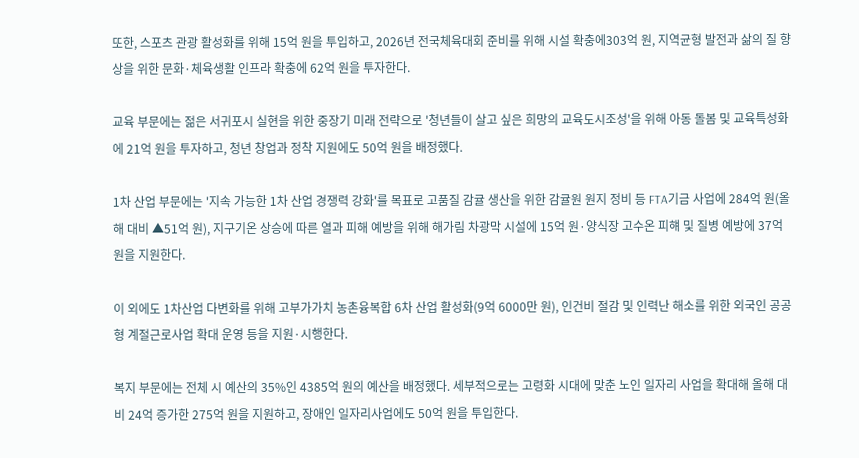또한, 스포츠 관광 활성화를 위해 15억 원을 투입하고, 2026년 전국체육대회 준비를 위해 시설 확충에303억 원, 지역균형 발전과 삶의 질 향상을 위한 문화·체육생활 인프라 확충에 62억 원을 투자한다.

교육 부문에는 젊은 서귀포시 실현을 위한 중장기 미래 전략으로 '청년들이 살고 싶은 희망의 교육도시조성'을 위해 아동 돌봄 및 교육특성화에 21억 원을 투자하고, 청년 창업과 정착 지원에도 50억 원을 배정했다.

1차 산업 부문에는 '지속 가능한 1차 산업 경쟁력 강화'를 목표로 고품질 감귤 생산을 위한 감귤원 원지 정비 등 FTA기금 사업에 284억 원(올해 대비 ▲51억 원), 지구기온 상승에 따른 열과 피해 예방을 위해 해가림 차광막 시설에 15억 원·양식장 고수온 피햬 및 질병 예방에 37억 원을 지원한다.

이 외에도 1차산업 다변화를 위해 고부가가치 농촌융복합 6차 산업 활성화(9억 6000만 원), 인건비 절감 및 인력난 해소를 위한 외국인 공공형 계절근로사업 확대 운영 등을 지원·시행한다.

복지 부문에는 전체 시 예산의 35%인 4385억 원의 예산을 배정했다. 세부적으로는 고령화 시대에 맞춘 노인 일자리 사업을 확대해 올해 대비 24억 증가한 275억 원을 지원하고, 장애인 일자리사업에도 50억 원을 투입한다.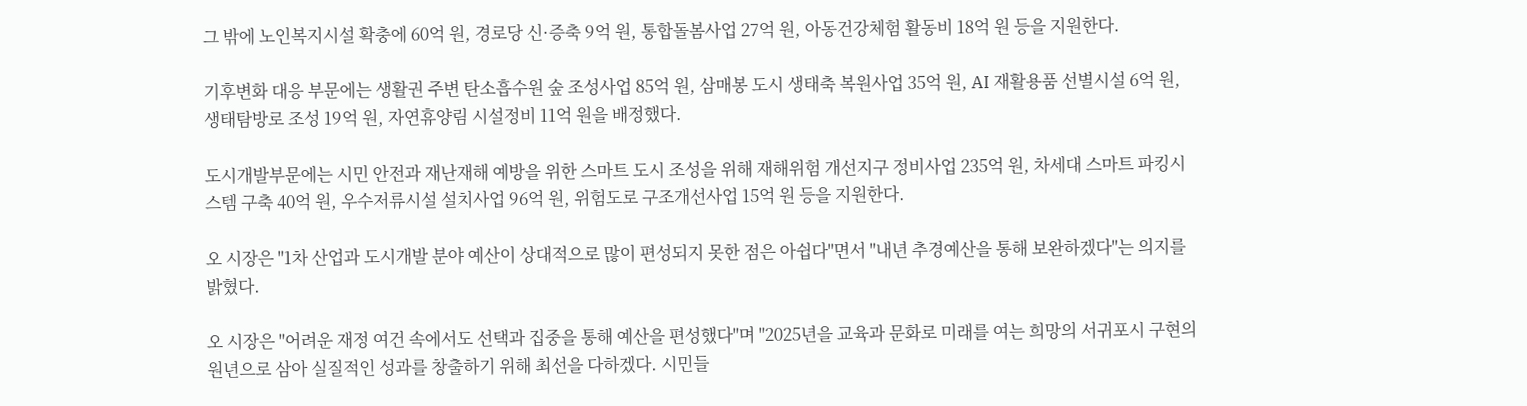그 밖에 노인복지시설 확충에 60억 원, 경로당 신·증축 9억 원, 통합돌봄사업 27억 원, 아동건강체험 활동비 18억 원 등을 지원한다.

기후변화 대응 부문에는 생활권 주변 탄소흡수원 숲 조성사업 85억 원, 삼매봉 도시 생태축 복원사업 35억 원, AI 재활용품 선별시설 6억 원, 생태탐방로 조성 19억 원, 자연휴양림 시설정비 11억 원을 배정했다.

도시개발부문에는 시민 안전과 재난재해 예방을 위한 스마트 도시 조성을 위해 재해위험 개선지구 정비사업 235억 원, 차세대 스마트 파킹시스템 구축 40억 원, 우수저류시설 설치사업 96억 원, 위험도로 구조개선사업 15억 원 등을 지원한다.

오 시장은 "1차 산업과 도시개발 분야 예산이 상대적으로 많이 편성되지 못한 점은 아쉽다"면서 "내년 추경예산을 통해 보완하겠다"는 의지를 밝혔다.

오 시장은 "어려운 재정 여건 속에서도 선택과 집중을 통해 예산을 편성했다"며 "2025년을 교육과 문화로 미래를 여는 희망의 서귀포시 구현의 원년으로 삼아 실질적인 성과를 창출하기 위해 최선을 다하겠다. 시민들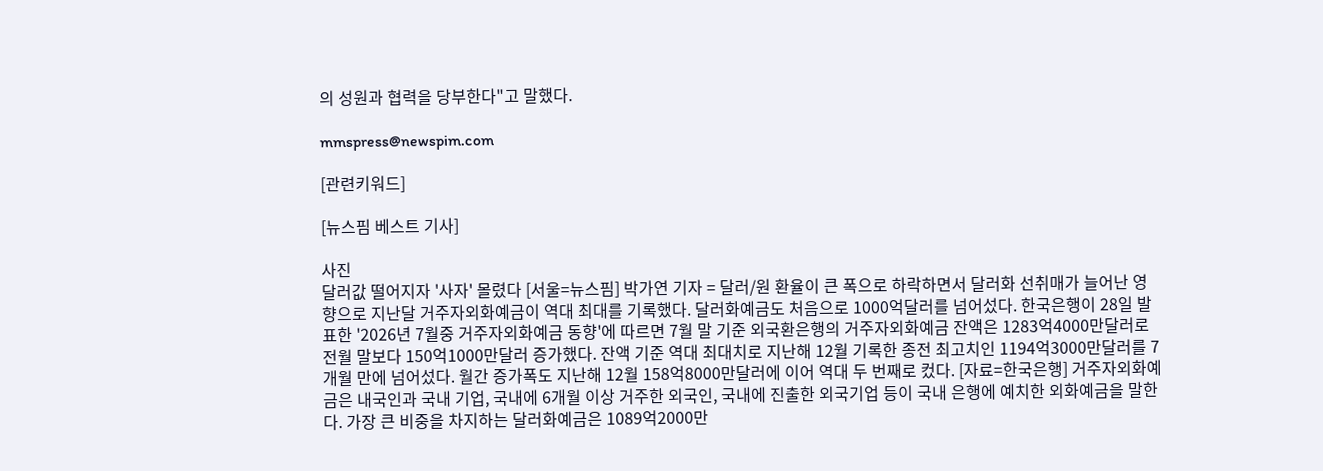의 성원과 협력을 당부한다"고 말했다.

mmspress@newspim.com

[관련키워드]

[뉴스핌 베스트 기사]

사진
달러값 떨어지자 '사자' 몰렸다 [서울=뉴스핌] 박가연 기자 = 달러/원 환율이 큰 폭으로 하락하면서 달러화 선취매가 늘어난 영향으로 지난달 거주자외화예금이 역대 최대를 기록했다. 달러화예금도 처음으로 1000억달러를 넘어섰다. 한국은행이 28일 발표한 '2026년 7월중 거주자외화예금 동향'에 따르면 7월 말 기준 외국환은행의 거주자외화예금 잔액은 1283억4000만달러로 전월 말보다 150억1000만달러 증가했다. 잔액 기준 역대 최대치로 지난해 12월 기록한 종전 최고치인 1194억3000만달러를 7개월 만에 넘어섰다. 월간 증가폭도 지난해 12월 158억8000만달러에 이어 역대 두 번째로 컸다. [자료=한국은행] 거주자외화예금은 내국인과 국내 기업, 국내에 6개월 이상 거주한 외국인, 국내에 진출한 외국기업 등이 국내 은행에 예치한 외화예금을 말한다. 가장 큰 비중을 차지하는 달러화예금은 1089억2000만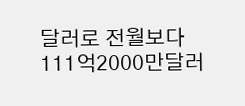달러로 전월보다 111억2000만달러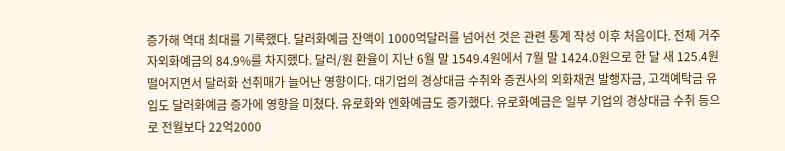증가해 역대 최대를 기록했다. 달러화예금 잔액이 1000억달러를 넘어선 것은 관련 통계 작성 이후 처음이다. 전체 거주자외화예금의 84.9%를 차지했다. 달러/원 환율이 지난 6월 말 1549.4원에서 7월 말 1424.0원으로 한 달 새 125.4원 떨어지면서 달러화 선취매가 늘어난 영향이다. 대기업의 경상대금 수취와 증권사의 외화채권 발행자금, 고객예탁금 유입도 달러화예금 증가에 영향을 미쳤다. 유로화와 엔화예금도 증가했다. 유로화예금은 일부 기업의 경상대금 수취 등으로 전월보다 22억2000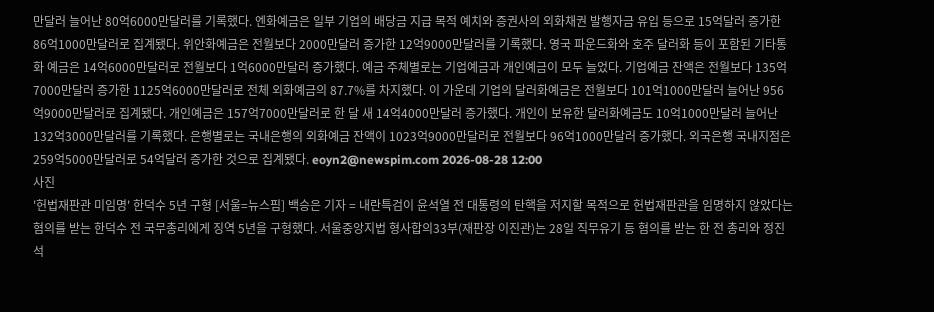만달러 늘어난 80억6000만달러를 기록했다. 엔화예금은 일부 기업의 배당금 지급 목적 예치와 증권사의 외화채권 발행자금 유입 등으로 15억달러 증가한 86억1000만달러로 집계됐다. 위안화예금은 전월보다 2000만달러 증가한 12억9000만달러를 기록했다. 영국 파운드화와 호주 달러화 등이 포함된 기타통화 예금은 14억6000만달러로 전월보다 1억6000만달러 증가했다. 예금 주체별로는 기업예금과 개인예금이 모두 늘었다. 기업예금 잔액은 전월보다 135억7000만달러 증가한 1125억6000만달러로 전체 외화예금의 87.7%를 차지했다. 이 가운데 기업의 달러화예금은 전월보다 101억1000만달러 늘어난 956억9000만달러로 집계됐다. 개인예금은 157억7000만달러로 한 달 새 14억4000만달러 증가했다. 개인이 보유한 달러화예금도 10억1000만달러 늘어난 132억3000만달러를 기록했다. 은행별로는 국내은행의 외화예금 잔액이 1023억9000만달러로 전월보다 96억1000만달러 증가했다. 외국은행 국내지점은 259억5000만달러로 54억달러 증가한 것으로 집계됐다. eoyn2@newspim.com 2026-08-28 12:00
사진
'헌법재판관 미임명' 한덕수 5년 구형 [서울=뉴스핌] 백승은 기자 = 내란특검이 윤석열 전 대통령의 탄핵을 저지할 목적으로 헌법재판관을 임명하지 않았다는 혐의를 받는 한덕수 전 국무총리에게 징역 5년을 구형했다. 서울중앙지법 형사합의33부(재판장 이진관)는 28일 직무유기 등 혐의를 받는 한 전 총리와 정진석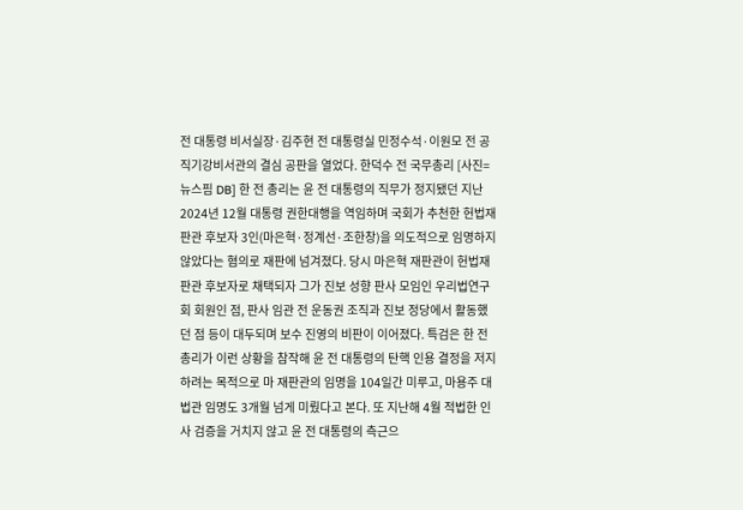전 대통령 비서실장·김주현 전 대통령실 민정수석·이원모 전 공직기강비서관의 결심 공판을 열었다. 한덕수 전 국무총리 [사진=뉴스핌 DB] 한 전 총리는 윤 전 대통령의 직무가 정지됐던 지난 2024년 12월 대통령 권한대행을 역임하며 국회가 추천한 헌법재판관 후보자 3인(마은혁·정계선·조한창)을 의도적으로 임명하지 않았다는 혐의로 재판에 넘겨졌다. 당시 마은혁 재판관이 헌법재판관 후보자로 채택되자 그가 진보 성향 판사 모임인 우리법연구회 회원인 점, 판사 임관 전 운동권 조직과 진보 정당에서 활동했던 점 등이 대두되며 보수 진영의 비판이 이어졌다. 특검은 한 전 총리가 이런 상황을 참작해 윤 전 대통령의 탄핵 인용 결정을 저지하려는 목적으로 마 재판관의 임명을 104일간 미루고, 마용주 대법관 임명도 3개월 넘게 미뤘다고 본다. 또 지난해 4월 적법한 인사 검증을 거치지 않고 윤 전 대통령의 측근으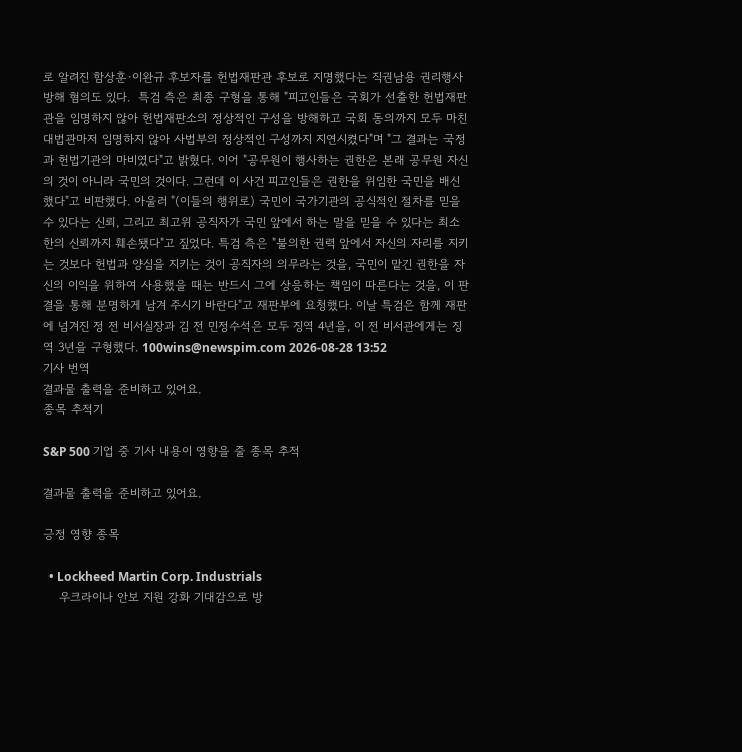로 알려진 함상훈·이완규 후보자를 헌법재판관 후보로 지명했다는 직권남용 권리행사 방해 혐의도 있다.  특검 측은 최종 구형을 통해 "피고인들은 국회가 선출한 헌법재판관을 임명하지 않아 헌법재판소의 정상적인 구성을 방해하고 국회 동의까지 모두 마친 대법관마저 임명하지 않아 사법부의 정상적인 구성까지 지연시켰다"며 "그 결과는 국정과 헌법기관의 마비였다"고 밝혔다. 이어 "공무원이 행사하는 권한은 본래 공무원 자신의 것이 아니라 국민의 것이다. 그런데 이 사건 피고인들은 권한을 위임한 국민을 배신했다"고 비판했다. 아울러 "(이들의 행위로) 국민이 국가기관의 공식적인 절차를 믿을 수 있다는 신뢰, 그리고 최고위 공직자가 국민 앞에서 하는 말을 믿을 수 있다는 최소한의 신뢰까지 훼손됐다"고 짚었다. 특검 측은 "불의한 권력 앞에서 자신의 자리를 지키는 것보다 헌법과 양심을 지키는 것이 공직자의 의무라는 것을, 국민이 맡긴 권한을 자신의 이익을 위하여 사용했을 때는 반드시 그에 상응하는 책임이 따른다는 것을, 이 판결을 통해 분명하게 남겨 주시기 바란다"고 재판부에 요청했다. 이날 특검은 함께 재판에 넘겨진 정 전 비서실장과 김 전 민정수석은 모두 징역 4년을, 이 전 비서관에게는 징역 3년을 구형했다. 100wins@newspim.com 2026-08-28 13:52
기사 번역
결과물 출력을 준비하고 있어요.
종목 추적기

S&P 500 기업 중 기사 내용이 영향을 줄 종목 추적

결과물 출력을 준비하고 있어요.

긍정 영향 종목

  • Lockheed Martin Corp. Industrials
    우크라이나 안보 지원 강화 기대감으로 방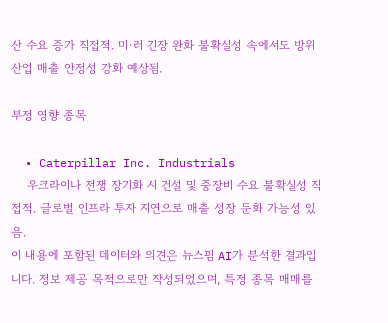산 수요 증가 직접적. 미·러 긴장 완화 불확실성 속에서도 방위산업 매출 안정성 강화 예상됨.

부정 영향 종목

  • Caterpillar Inc. Industrials
    우크라이나 전쟁 장기화 시 건설 및 중장비 수요 불확실성 직접적. 글로벌 인프라 투자 지연으로 매출 성장 둔화 가능성 있음.
이 내용에 포함된 데이터와 의견은 뉴스핌 AI가 분석한 결과입니다. 정보 제공 목적으로만 작성되었으며, 특정 종목 매매를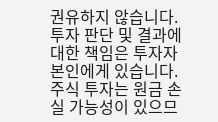권유하지 않습니다. 투자 판단 및 결과에 대한 책임은 투자자 본인에게 있습니다. 주식 투자는 원금 손실 가능성이 있으므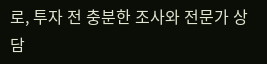로, 투자 전 충분한 조사와 전문가 상담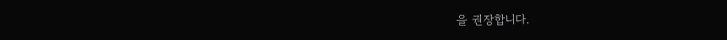을 권장합니다.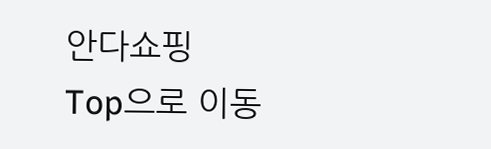안다쇼핑
Top으로 이동